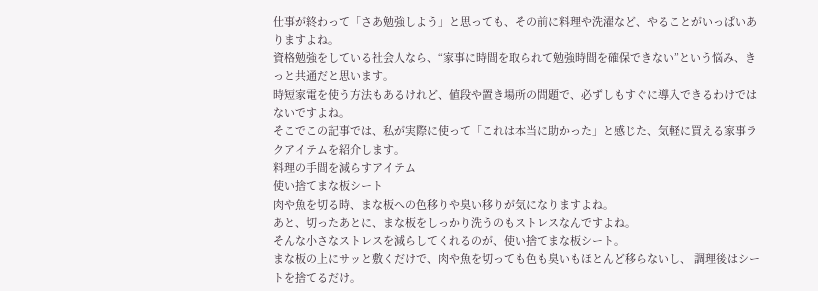仕事が終わって「さあ勉強しよう」と思っても、その前に料理や洗濯など、やることがいっぱいありますよね。
資格勉強をしている社会人なら、“家事に時間を取られて勉強時間を確保できない”という悩み、きっと共通だと思います。
時短家電を使う方法もあるけれど、値段や置き場所の問題で、必ずしもすぐに導入できるわけではないですよね。
そこでこの記事では、私が実際に使って「これは本当に助かった」と感じた、気軽に買える家事ラクアイテムを紹介します。
料理の手間を減らすアイテム
使い捨てまな板シート
肉や魚を切る時、まな板への色移りや臭い移りが気になりますよね。
あと、切ったあとに、まな板をしっかり洗うのもストレスなんですよね。
そんな小さなストレスを減らしてくれるのが、使い捨てまな板シート。
まな板の上にサッと敷くだけで、肉や魚を切っても色も臭いもほとんど移らないし、 調理後はシートを捨てるだけ。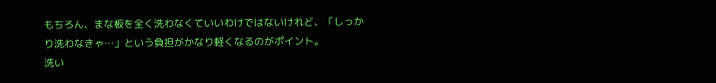もちろん、まな板を全く洗わなくていいわけではないけれど、「しっかり洗わなきゃ…」という負担がかなり軽くなるのがポイント。
洗い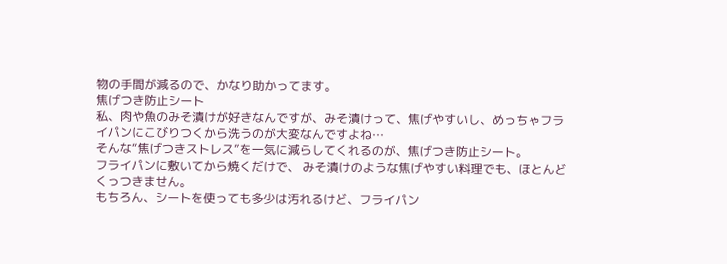物の手間が減るので、かなり助かってます。
焦げつき防止シート
私、肉や魚のみそ漬けが好きなんですが、みそ漬けって、焦げやすいし、めっちゃフライパンにこびりつくから洗うのが大変なんですよね…
そんな“焦げつきストレス”を一気に減らしてくれるのが、焦げつき防止シート。
フライパンに敷いてから焼くだけで、 みそ漬けのような焦げやすい料理でも、ほとんどくっつきません。
もちろん、シートを使っても多少は汚れるけど、フライパン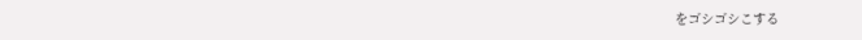をゴシゴシこする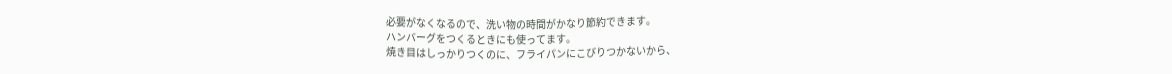必要がなくなるので、洗い物の時間がかなり節約できます。
ハンバーグをつくるときにも使ってます。
焼き目はしっかりつくのに、フライパンにこびりつかないから、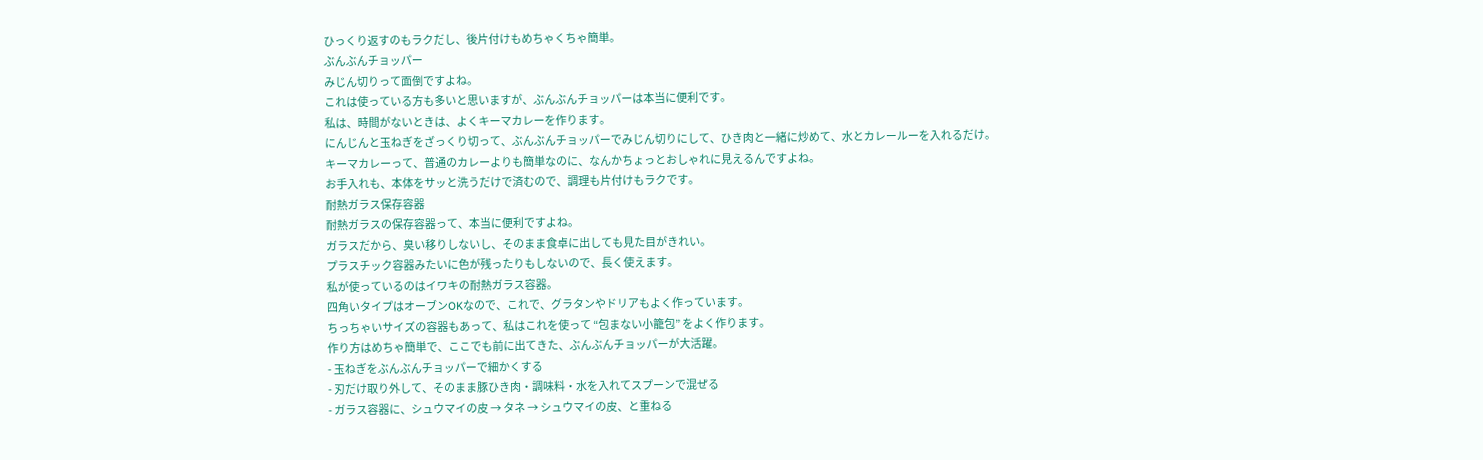ひっくり返すのもラクだし、後片付けもめちゃくちゃ簡単。
ぶんぶんチョッパー
みじん切りって面倒ですよね。
これは使っている方も多いと思いますが、ぶんぶんチョッパーは本当に便利です。
私は、時間がないときは、よくキーマカレーを作ります。
にんじんと玉ねぎをざっくり切って、ぶんぶんチョッパーでみじん切りにして、ひき肉と一緒に炒めて、水とカレールーを入れるだけ。
キーマカレーって、普通のカレーよりも簡単なのに、なんかちょっとおしゃれに見えるんですよね。
お手入れも、本体をサッと洗うだけで済むので、調理も片付けもラクです。
耐熱ガラス保存容器
耐熱ガラスの保存容器って、本当に便利ですよね。
ガラスだから、臭い移りしないし、そのまま食卓に出しても見た目がきれい。
プラスチック容器みたいに色が残ったりもしないので、長く使えます。
私が使っているのはイワキの耐熱ガラス容器。
四角いタイプはオーブンOKなので、これで、グラタンやドリアもよく作っています。
ちっちゃいサイズの容器もあって、私はこれを使って “包まない小籠包” をよく作ります。
作り方はめちゃ簡単で、ここでも前に出てきた、ぶんぶんチョッパーが大活躍。
- 玉ねぎをぶんぶんチョッパーで細かくする
- 刃だけ取り外して、そのまま豚ひき肉・調味料・水を入れてスプーンで混ぜる
- ガラス容器に、シュウマイの皮 → タネ → シュウマイの皮、と重ねる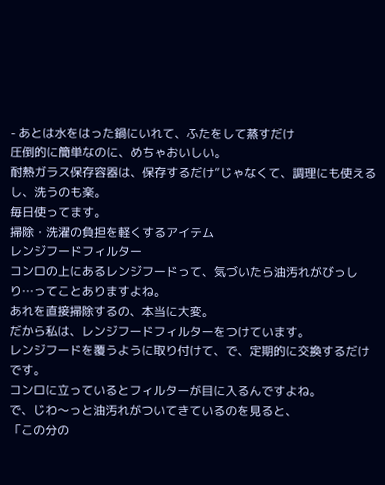- あとは水をはった鍋にいれて、ふたをして蒸すだけ
圧倒的に簡単なのに、めちゃおいしい。
耐熱ガラス保存容器は、保存するだけ”じゃなくて、調理にも使えるし、洗うのも楽。
毎日使ってます。
掃除・洗濯の負担を軽くするアイテム
レンジフードフィルター
コンロの上にあるレンジフードって、気づいたら油汚れがびっしり…ってことありますよね。
あれを直接掃除するの、本当に大変。
だから私は、レンジフードフィルターをつけています。
レンジフードを覆うように取り付けて、で、定期的に交換するだけです。
コンロに立っているとフィルターが目に入るんですよね。
で、じわ〜っと油汚れがついてきているのを見ると、
「この分の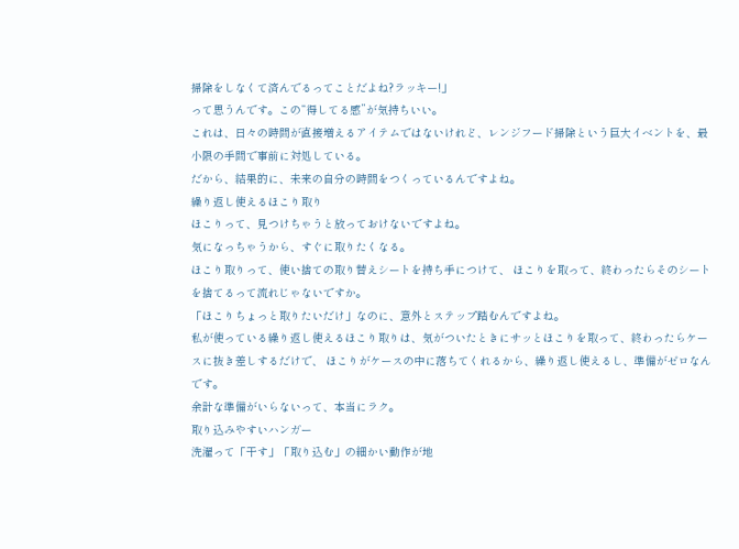掃除をしなくて済んでるってことだよね?ラッキー!」
って思うんです。この“得してる感”が気持ちいい。
これは、日々の時間が直接増えるアイテムではないけれど、レンジフード掃除という巨大イベントを、最小限の手間で事前に対処している。
だから、結果的に、未来の自分の時間をつくっているんですよね。
繰り返し使えるほこり取り
ほこりって、見つけちゃうと放っておけないですよね。
気になっちゃうから、すぐに取りたくなる。
ほこり取りって、使い捨ての取り替えシートを持ち手につけて、 ほこりを取って、終わったらそのシートを捨てるって流れじゃないですか。
「ほこりちょっと取りたいだけ」なのに、意外とステップ踏むんですよね。
私が使っている繰り返し使えるほこり取りは、気がついたときにサッとほこりを取って、終わったらケースに抜き差しするだけで、 ほこりがケースの中に落ちてくれるから、繰り返し使えるし、準備がゼロなんです。
余計な準備がいらないって、本当にラク。
取り込みやすいハンガー
洗濯って「干す」「取り込む」の細かい動作が地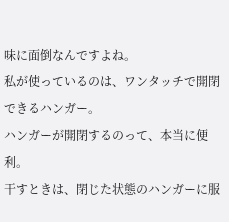味に面倒なんですよね。
私が使っているのは、ワンタッチで開閉できるハンガー。
ハンガーが開閉するのって、本当に便利。
干すときは、閉じた状態のハンガーに服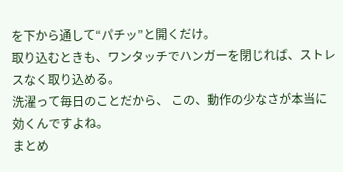を下から通して“パチッ”と開くだけ。
取り込むときも、ワンタッチでハンガーを閉じれば、ストレスなく取り込める。
洗濯って毎日のことだから、 この、動作の少なさが本当に効くんですよね。
まとめ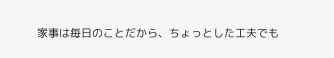家事は毎日のことだから、ちょっとした工夫でも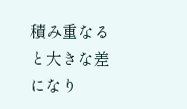積み重なると大きな差になり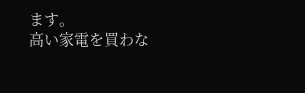ます。
高い家電を買わな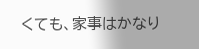くても、家事はかなり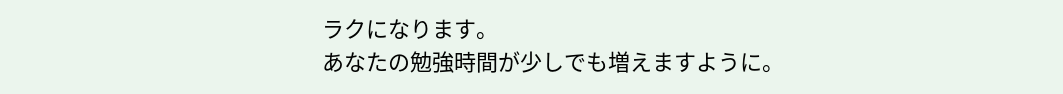ラクになります。
あなたの勉強時間が少しでも増えますように。